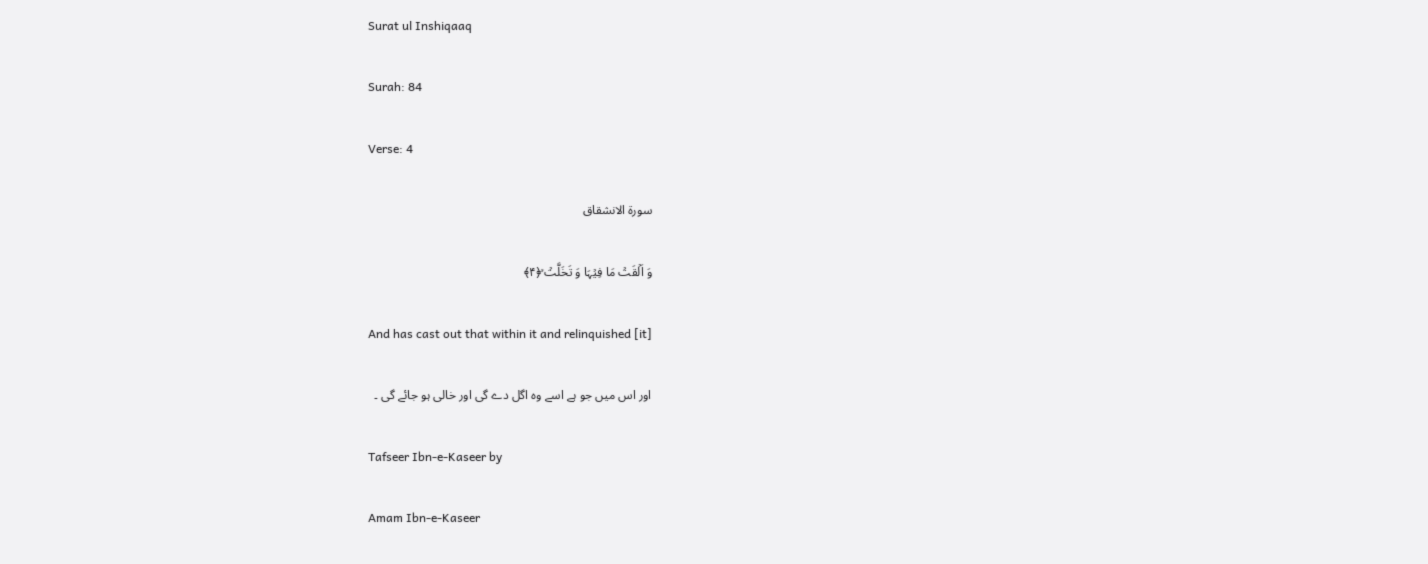Surat ul Inshiqaaq

Surah: 84

Verse: 4

سورة الانشقاق

وَ اَلۡقَتۡ مَا فِیۡہَا وَ تَخَلَّتۡ ۙ﴿۴﴾

And has cast out that within it and relinquished [it]

اور اس میں جو ہے اسے وہ اگل دے گی اور خالی ہو جائے گی ۔

Tafseer Ibn-e-Kaseer by

Amam Ibn-e-Kaseer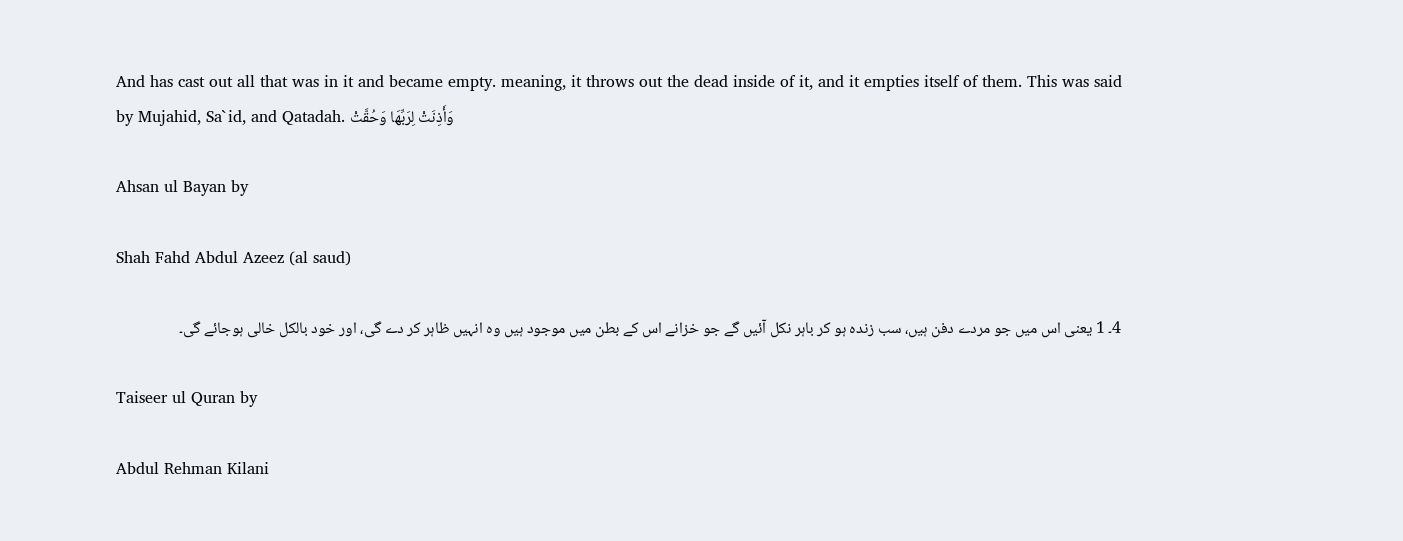And has cast out all that was in it and became empty. meaning, it throws out the dead inside of it, and it empties itself of them. This was said by Mujahid, Sa`id, and Qatadah. وَأَذِنَتْ لِرَبِّهَا وَحُقَّتْ

Ahsan ul Bayan by

Shah Fahd Abdul Azeez (al saud)

4۔ 1 یعنی اس میں جو مردے دفن ہیں، سب زندہ ہو کر باہر نکل آئیں گے جو خزانے اس کے بطن میں موجود ہیں وہ انہیں ظاہر کر دے گی، اور خود بالکل خالی ہوجائے گی۔

Taiseer ul Quran by

Abdul Rehman Kilani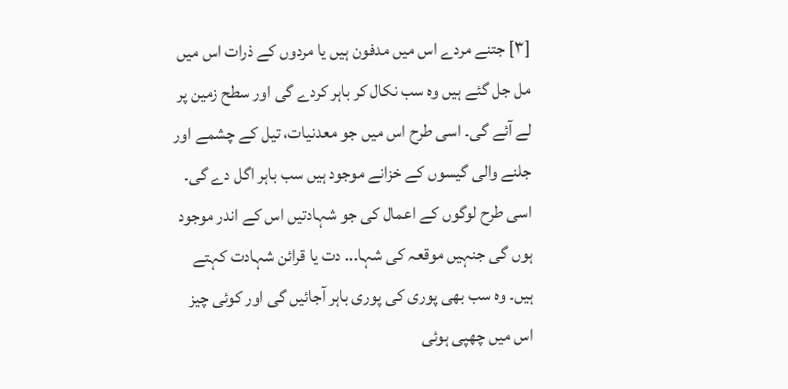[٣] جتنے مردے اس میں مدفون ہیں یا مردوں کے ذرات اس میں مل جل گئے ہیں وہ سب نکال کر باہر کردے گی اور سطح زمین پر لے آئے گی۔ اسی طرح اس میں جو معدنیات، تیل کے چشمے اور جلنے والی گیسوں کے خزانے موجود ہیں سب باہر اگل دے گی۔ اسی طرح لوگوں کے اعمال کی جو شہادتیں اس کے اندر موجود ہوں گی جنہیں موقعہ کی شہا... دت یا قرائن شہادت کہتے ہیں۔ وہ سب بھی پوری کی پوری باہر آجائیں گی اور کوئی چیز اس میں چھپی ہوئی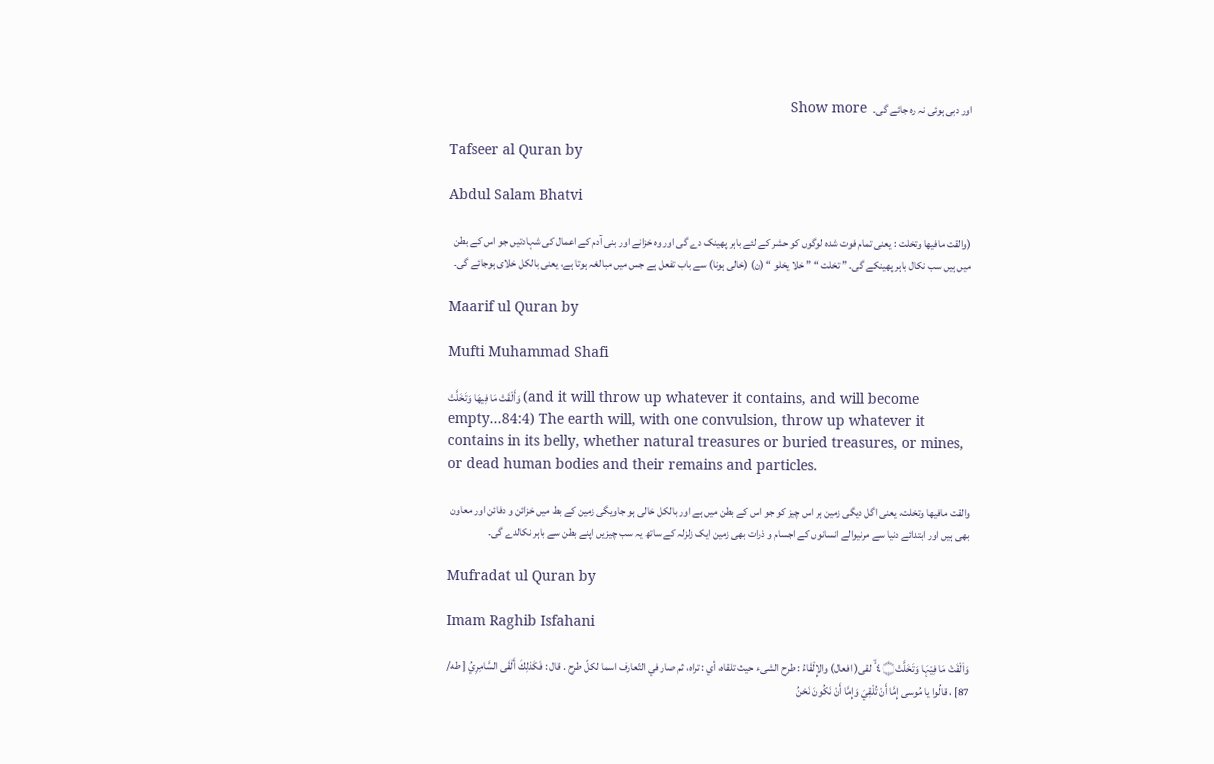اور دبی ہوئی نہ رہ جائے گی۔   Show more

Tafseer al Quran by

Abdul Salam Bhatvi

(والقت مافیھا وتخلت : یعنی تمام فوت شدہ لوگوں کو حشر کے لئے باہر پھینک دے گی اور وہ خزانے اور بنی آدم کے اعمال کی شہادتیں جو اس کے بطن میں ہیں سب نکال باہر پھینکے گی۔ ” تخلت “ ” خلا یخلو “ (ن) (خالی ہونا) سے باب تفعل ہے جس میں مبالغہ ہوتا ہے، یعنی بالکل خلای ہوجائے گی۔

Maarif ul Quran by

Mufti Muhammad Shafi

وَأَلْقَتْ مَا فِيهَا وَتَخَلَّتْ (and it will throw up whatever it contains, and will become empty...84:4) The earth will, with one convulsion, throw up whatever it contains in its belly, whether natural treasures or buried treasures, or mines, or dead human bodies and their remains and particles.

والقت مافیھا وتخلت، یعنی اگل دیگی زمین ہر اس چیز کو جو اس کے بطن میں ہے اور بالکل خالی ہو جاویگی زمین کے بط میں خزائن و دفائن اور معاون بھی ہیں اور ابتدائے دنیا سے مرنیوالے انسانوں کے اجسام و ذرات بھی زمین ایک زلزلہ کے ساتھ یہ سب چیزیں اپنے بطن سے باہر نکالدے گی۔

Mufradat ul Quran by

Imam Raghib Isfahani

وَاَلْقَتْ مَا فِيْہَا وَتَخَلَّتْ۝ ٤ ۙ لقی( افعال) والإِلْقَاءُ : طرح الشیء حيث تلقاه، أي : تراه، ثم صار في التّعارف اسما لكلّ طرح . قال : فَكَذلِكَ أَلْقَى السَّامِرِيُ [ طه/ 87] ، قالُوا يا مُوسی إِمَّا أَنْ تُلْقِيَ وَإِمَّا أَنْ نَكُونَ نَحْنُ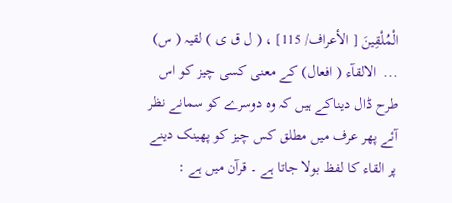الْمُلْقِينَ [ الأعراف/ 115] ، ( ل ق ی ) لقیہ ( س) ...  الالقآء ( افعال) کے معنی کسی چیز کو اس طرح ڈال دیناکے ہیں کہ وہ دوسرے کو سمانے نظر آئے پھر عرف میں مطلق کس چیز کو پھینک دینے پر القاء کا لفظ بولا جاتا ہے ۔ قرآن میں ہے :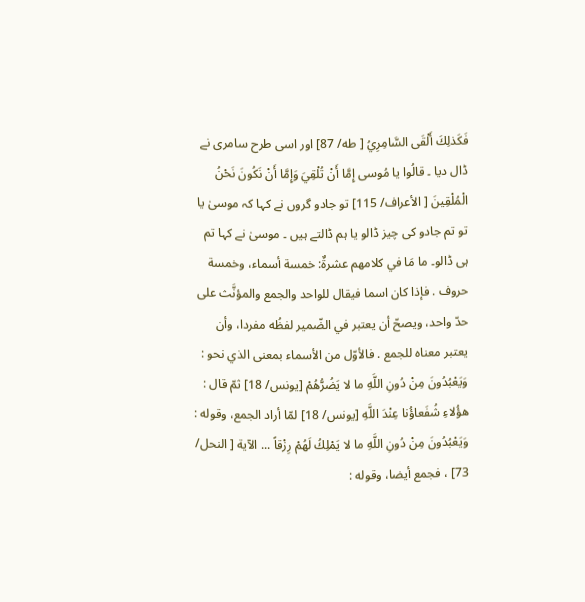فَكَذلِكَ أَلْقَى السَّامِرِيُ [ طه/ 87] اور اسی طرح سامری نے ڈال دیا ۔ قالُوا يا مُوسی إِمَّا أَنْ تُلْقِيَ وَإِمَّا أَنْ نَكُونَ نَحْنُ الْمُلْقِينَ [ الأعراف/ 115] تو جادو گروں نے کہا کہ موسیٰ یا تو تم جادو کی چیز ڈالو یا ہم ڈالتے ہیں ۔ موسیٰ نے کہا تم ہی ڈالو۔ ما مَا في کلامهم عشرةٌ: خمسة أسماء، وخمسة حروف . فإذا کان اسما فيقال للواحد والجمع والمؤنَّث علی حدّ واحد، ويصحّ أن يعتبر في الضّمير لفظُه مفردا، وأن يعتبر معناه للجمع . فالأوّل من الأسماء بمعنی الذي نحو : وَيَعْبُدُونَ مِنْ دُونِ اللَّهِ ما لا يَضُرُّهُمْ [يونس/ 18] ثمّ قال : هؤُلاءِ شُفَعاؤُنا عِنْدَ اللَّهِ [يونس/ 18] لمّا أراد الجمع، وقوله : وَيَعْبُدُونَ مِنْ دُونِ اللَّهِ ما لا يَمْلِكُ لَهُمْ رِزْقاً ... الآية [ النحل/ 73] ، فجمع أيضا، وقوله :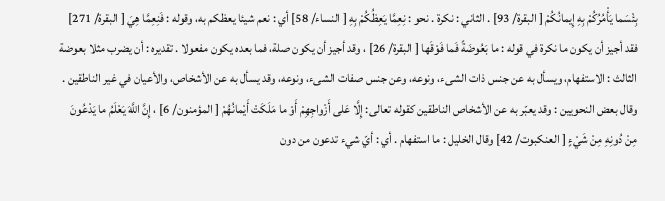بِئْسَما يَأْمُرُكُمْ بِهِ إِيمانُكُمْ [ البقرة/ 93] . الثاني : نكرة . نحو : نِعِمَّا يَعِظُكُمْ بِهِ [ النساء/ 58] أي : نعم شيئا يعظکم به، وقوله : فَنِعِمَّا هِيَ [ البقرة/ 271] فقد أجيز أن يكون ما نكرة في قوله : ما بَعُوضَةً فَما فَوْقَها [ البقرة/ 26] ، وقد أجيز أن يكون صلة، فما بعده يكون مفعولا . تقدیره : أن يضرب مثلا بعوضة الثالث : الاستفهام، ويسأل به عن جنس ذات الشیء، ونوعه، وعن جنس صفات الشیء، ونوعه، وقد يسأل به عن الأشخاص، والأعيان في غير الناطقین . وقال بعض النحويين : وقد يعبّر به عن الأشخاص الناطقین کقوله تعالی: إِلَّا عَلى أَزْواجِهِمْ أَوْ ما مَلَكَتْ أَيْمانُهُمْ [ المؤمنون/ 6] ، إِنَّ اللَّهَ يَعْلَمُ ما يَدْعُونَ مِنْ دُونِهِ مِنْ شَيْءٍ [ العنکبوت/ 42] وقال الخلیل : ما استفهام . أي : أيّ شيء تدعون من دون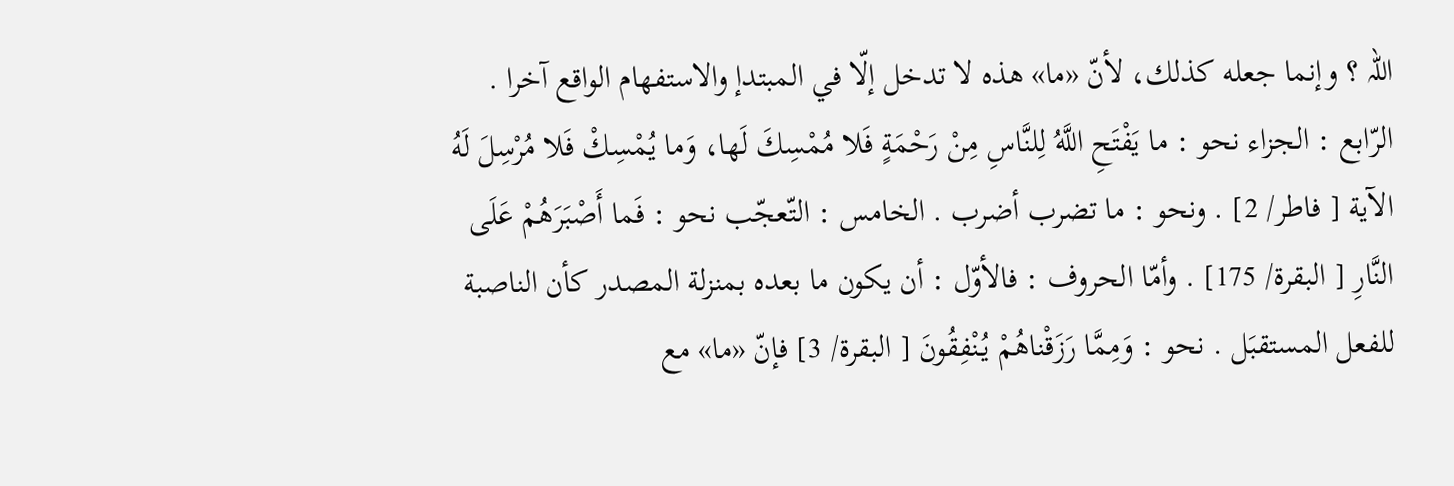اللہ ؟ وإنما جعله كذلك، لأنّ «ما» هذه لا تدخل إلّا في المبتدإ والاستفهام الواقع آخرا . الرّابع : الجزاء نحو : ما يَفْتَحِ اللَّهُ لِلنَّاسِ مِنْ رَحْمَةٍ فَلا مُمْسِكَ لَها، وَما يُمْسِكْ فَلا مُرْسِلَ لَهُ الآية [ فاطر/ 2] . ونحو : ما تضرب أضرب . الخامس : التّعجّب نحو : فَما أَصْبَرَهُمْ عَلَى النَّارِ [ البقرة/ 175] . وأمّا الحروف : فالأوّل : أن يكون ما بعده بمنزلة المصدر كأن الناصبة للفعل المستقبَل . نحو : وَمِمَّا رَزَقْناهُمْ يُنْفِقُونَ [ البقرة/ 3] فإنّ «ما» مع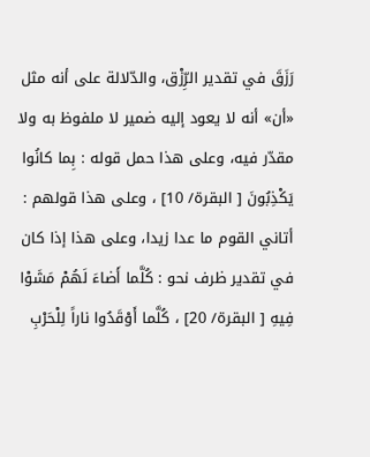رَزَقَ في تقدیر الرِّزْق، والدّلالة علی أنه مثل «أن» أنه لا يعود إليه ضمیر لا ملفوظ به ولا مقدّر فيه، وعلی هذا حمل قوله : بِما کانُوا يَكْذِبُونَ [ البقرة/ 10] ، وعلی هذا قولهم : أتاني القوم ما عدا زيدا، وعلی هذا إذا کان في تقدیر ظرف نحو : كُلَّما أَضاءَ لَهُمْ مَشَوْا فِيهِ [ البقرة/ 20] ، كُلَّما أَوْقَدُوا ناراً لِلْحَرْبِ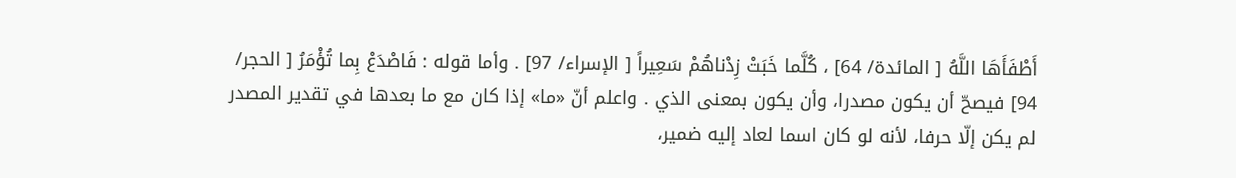أَطْفَأَهَا اللَّهُ [ المائدة/ 64] ، كُلَّما خَبَتْ زِدْناهُمْ سَعِيراً [ الإسراء/ 97] . وأما قوله : فَاصْدَعْ بِما تُؤْمَرُ [ الحجر/ 94] فيصحّ أن يكون مصدرا، وأن يكون بمعنی الذي . واعلم أنّ «ما» إذا کان مع ما بعدها في تقدیر المصدر لم يكن إلّا حرفا، لأنه لو کان اسما لعاد إليه ضمیر،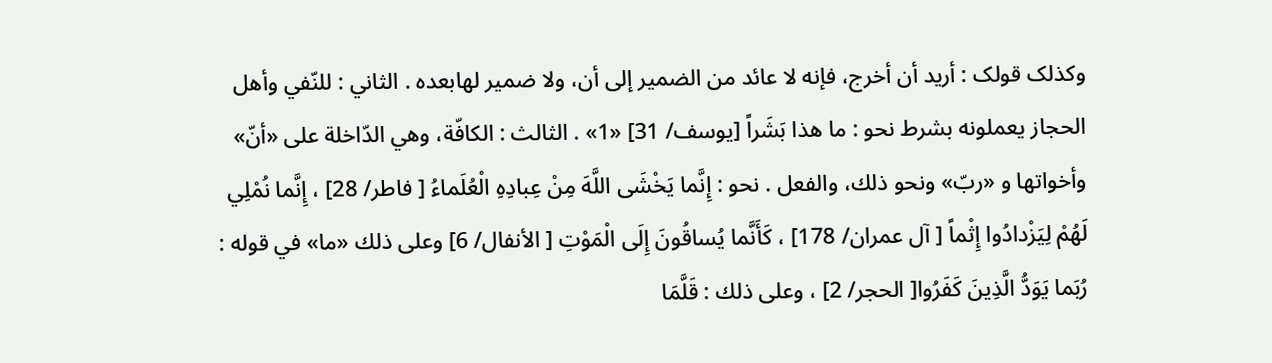وکذلک قولک : أريد أن أخرج، فإنه لا عائد من الضمیر إلى أن، ولا ضمیر لهابعده . الثاني : للنّفي وأهل الحجاز يعملونه بشرط نحو : ما هذا بَشَراً [يوسف/ 31] «1» . الثالث : الکافّة، وهي الدّاخلة علی «أنّ» وأخواتها و «ربّ» ونحو ذلك، والفعل . نحو : إِنَّما يَخْشَى اللَّهَ مِنْ عِبادِهِ الْعُلَماءُ [ فاطر/ 28] ، إِنَّما نُمْلِي لَهُمْ لِيَزْدادُوا إِثْماً [ آل عمران/ 178] ، كَأَنَّما يُساقُونَ إِلَى الْمَوْتِ [ الأنفال/ 6] وعلی ذلك «ما» في قوله : رُبَما يَوَدُّ الَّذِينَ كَفَرُوا[ الحجر/ 2] ، وعلی ذلك : قَلَّمَا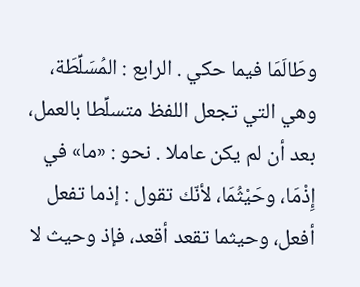وطَالَمَا فيما حكي . الرابع : المُسَلِّطَة، وهي التي تجعل اللفظ متسلِّطا بالعمل، بعد أن لم يكن عاملا . نحو : «ما» في إِذْمَا، وحَيْثُمَا، لأنّك تقول : إذما تفعل أفعل، وحیثما تقعد أقعد، فإذ وحیث لا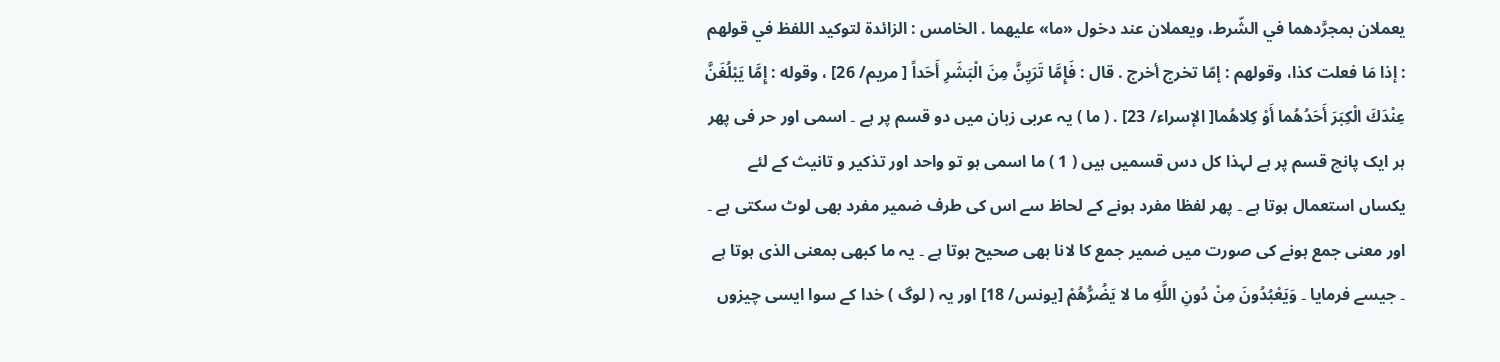يعملان بمجرَّدهما في الشّرط، ويعملان عند دخول «ما» عليهما . الخامس : الزائدة لتوکيد اللفظ في قولهم : إذا مَا فعلت کذا، وقولهم : إمّا تخرج أخرج . قال : فَإِمَّا تَرَيِنَّ مِنَ الْبَشَرِ أَحَداً [ مریم/ 26] ، وقوله : إِمَّا يَبْلُغَنَّ عِنْدَكَ الْكِبَرَ أَحَدُهُما أَوْ كِلاهُما[ الإسراء/ 23] . ( ما ) یہ عربی زبان میں دو قسم پر ہے ۔ اسمی اور حر فی پھر ہر ایک پانچ قسم پر ہے لہذا کل دس قسمیں ہیں ( 1 ) ما اسمی ہو تو واحد اور تذکیر و تانیث کے لئے یکساں استعمال ہوتا ہے ۔ پھر لفظا مفرد ہونے کے لحاظ سے اس کی طرف ضمیر مفرد بھی لوٹ سکتی ہے ۔ اور معنی جمع ہونے کی صورت میں ضمیر جمع کا لانا بھی صحیح ہوتا ہے ۔ یہ ما کبھی بمعنی الذی ہوتا ہے ۔ جیسے فرمایا ۔ وَيَعْبُدُونَ مِنْ دُونِ اللَّهِ ما لا يَضُرُّهُمْ [يونس/ 18] اور یہ ( لوگ ) خدا کے سوا ایسی چیزوں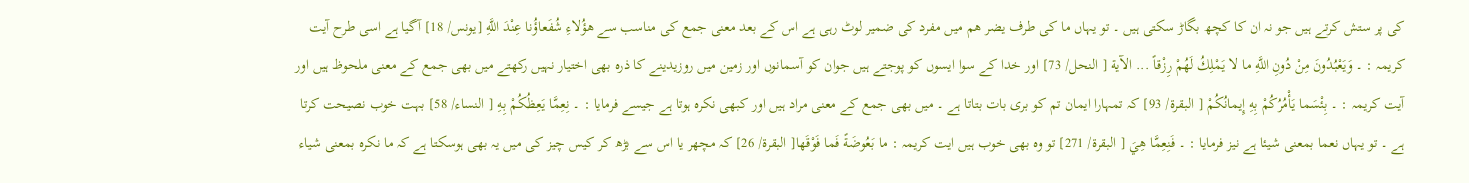کی پر ستش کرتے ہیں جو نہ ان کا کچھ بگاڑ سکتی ہیں ۔ تو یہاں ما کی طرف یضر ھم میں مفرد کی ضمیر لوٹ رہی ہے اس کے بعد معنی جمع کی مناسب سے هؤُلاءِ شُفَعاؤُنا عِنْدَ اللَّهِ [يونس/ 18] آگیا ہے اسی طرح آیت کریمہ : ۔ وَيَعْبُدُونَ مِنْ دُونِ اللَّهِ ما لا يَمْلِكُ لَهُمْ رِزْقاً ... الآية [ النحل/ 73] اور خدا کے سوا ایسوں کو پوجتے ہیں جوان کو آسمانوں اور زمین میں روزیدینے کا ذرہ بھی اختیار نہیں رکھتے میں بھی جمع کے معنی ملحوظ ہیں اور آیت کریمہ : ۔ بِئْسَما يَأْمُرُكُمْ بِهِ إِيمانُكُمْ [ البقرة/ 93] کہ تمہارا ایمان تم کو بری بات بتاتا ہے ۔ میں بھی جمع کے معنی مراد ہیں اور کبھی نکرہ ہوتا ہے جیسے فرمایا : ۔ نِعِمَّا يَعِظُكُمْ بِهِ [ النساء/ 58] بہت خوب نصیحت کرتا ہے ۔ تو یہاں نعما بمعنی شیئا ہے نیز فرمایا : ۔ فَنِعِمَّا هِيَ [ البقرة/ 271] تو وہ بھی خوب ہیں ایت کریمہ : ما بَعُوضَةً فَما فَوْقَها[ البقرة/ 26] کہ مچھر یا اس سے بڑھ کر کیس چیز کی میں یہ بھی ہوسکتا ہے کہ ما نکرہ بمعنی شیاء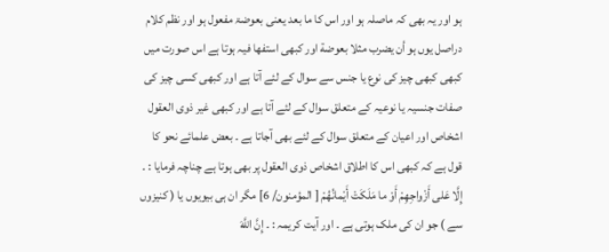ہو اور یہ بھی کہ ماصلہ ہو اور اس کا ما بعد یعنی بعوضۃ مفعول ہو اور نظم کلام دراصل یوں ہو أن يضرب مثلا بعوضة اور کبھی استفھا فیہ ہوتا ہے اس صورت میں کبھی کبھی چیز کی نوع یا جنس سے سوال کے لئے آتا ہے اور کبھی کسی چیز کی صفات جنسیہ یا نوعیہ کے متعلق سوال کے لئے آتا ہے اور کبھی غیر ذوی العقول اشخاص اور اعیان کے متعلق سوال کے لئے بھی آجاتا ہے ۔ بعض علمائے نحو کا قول ہے کہ کبھی اس کا اطلاق اشخاص ذوی العقول پر بھی ہوتا ہے چناچہ فرمایا : ۔ إِلَّا عَلى أَزْواجِهِمْ أَوْ ما مَلَكَتْ أَيْمانُهُمْ [ المؤمنون/ 6] مگر ان ہی بیویوں یا ( کنیزوں سے ) جو ان کی ملک ہوتی ہے ۔ اور آیت کریمہ : ۔ إِنَّ اللَّهَ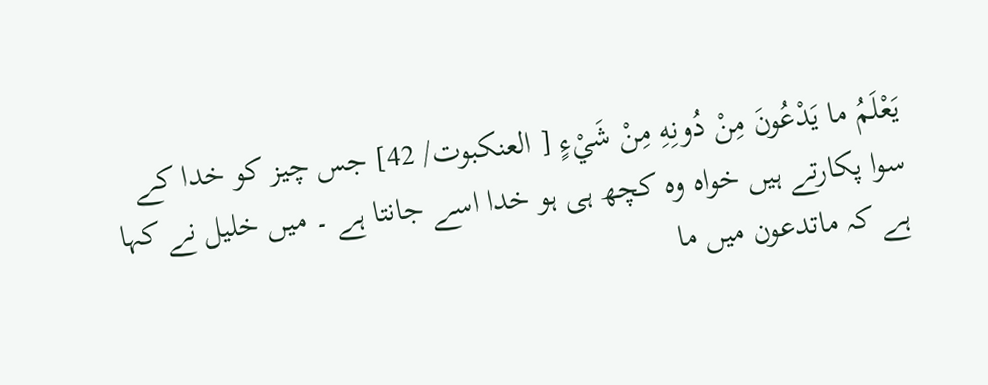يَعْلَمُ ما يَدْعُونَ مِنْ دُونِهِ مِنْ شَيْءٍ [ العنکبوت/ 42] جس چیز کو خدا کے سوا پکارتے ہیں خواہ وہ کچھ ہی ہو خدا اسے جانتا ہے ۔ میں خلیل نے کہا ہے کہ ماتدعون میں ما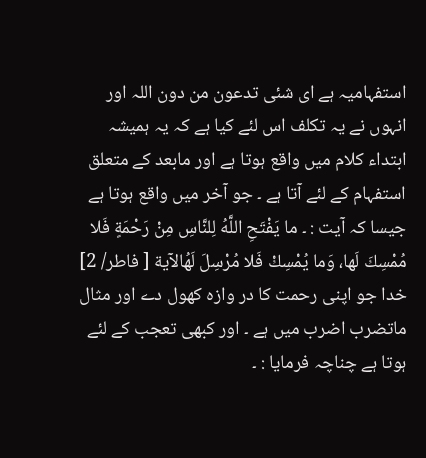استفہامیہ ہے ای شئی تدعون من دون اللہ اور انہوں نے یہ تکلف اس لئے کیا ہے کہ یہ ہمیشہ ابتداء کلام میں واقع ہوتا ہے اور مابعد کے متعلق استفہام کے لئے آتا ہے ۔ جو آخر میں واقع ہوتا ہے جیسا کہ آیت : ۔ ما يَفْتَحِ اللَّهُ لِلنَّاسِ مِنْ رَحْمَةٍ فَلا مُمْسِكَ لَها، وَما يُمْسِكْ فَلا مُرْسِلَ لَهُالآية [ فاطر/ 2] خدا جو اپنی رحمت کا در وازہ کھول دے اور مثال ماتضرب اضرب میں ہے ۔ اور کبھی تعجب کے لئے ہوتا ہے چناچہ فرمایا : ۔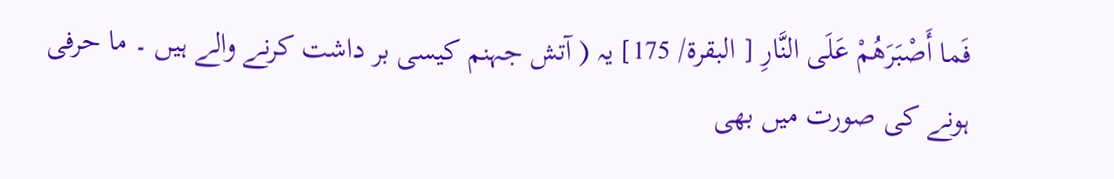فَما أَصْبَرَهُمْ عَلَى النَّارِ [ البقرة/ 175] یہ ( آتش جہنم کیسی بر داشت کرنے والے ہیں ۔ ما حرفی ہونے کی صورت میں بھی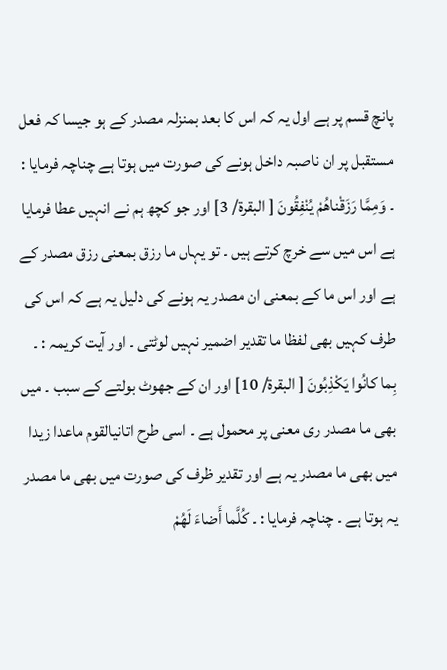پانچ قسم پر ہے اول یہ کہ اس کا بعد بمنزلہ مصدر کے ہو جیسا کہ فعل مستقبل پر ان ناصبہ داخل ہونے کی صورت میں ہوتا ہے چناچہ فرمایا : ۔ وَمِمَّا رَزَقْناهُمْ يُنْفِقُونَ [ البقرة/ 3] اور جو کچھ ہم نے انہیں عطا فرمایا ہے اس میں سے خرچ کرتے ہیں ۔ تو یہاں ما رزق بمعنی رزق مصدر کے ہے اور اس ما کے بمعنی ان مصدر یہ ہونے کی دلیل یہ ہے کہ اس کی طرف کہیں بھی لفظا ما تقدیر اضمیر نہیں لوٹتی ۔ اور آیت کریمہ : ۔ بِما کانُوا يَكْذِبُونَ [ البقرة/ 10] اور ان کے جھوٹ بولتے کے سبب ۔ میں بھی ما مصدر ری معنی پر محمول ہے ۔ اسی طرح اتانیالقوم ماعدا زیدا میں بھی ما مصدر یہ ہے اور تقدیر ظرف کی صورت میں بھی ما مصدر یہ ہوتا ہے ۔ چناچہ فرمایا : ۔ كُلَّما أَضاءَ لَهُمْ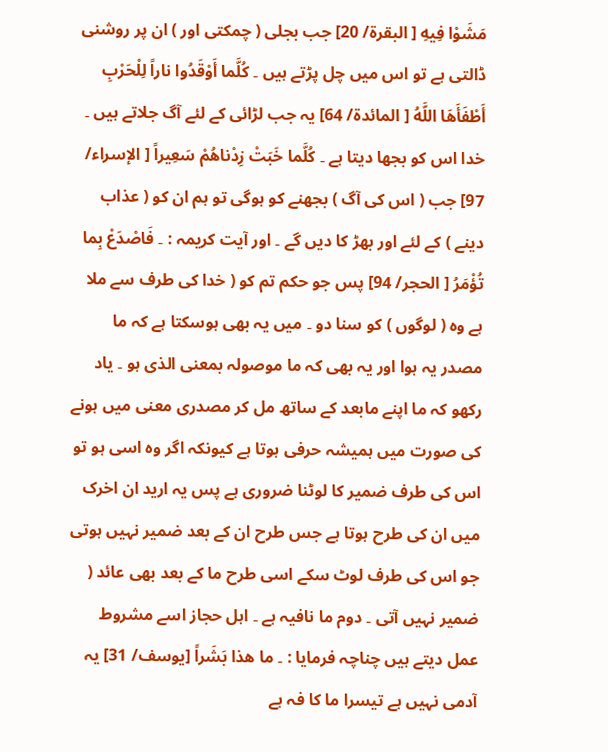مَشَوْا فِيهِ [ البقرة/ 20] جب بجلی ( چمکتی اور ) ان پر روشنی ڈالتی ہے تو اس میں چل پڑتے ہیں ۔ كُلَّما أَوْقَدُوا ناراً لِلْحَرْبِ أَطْفَأَهَا اللَّهُ [ المائدة/ 64] یہ جب لڑائی کے لئے آگ جلاتے ہیں ۔ خدا اس کو بجھا دیتا ہے ۔ كُلَّما خَبَتْ زِدْناهُمْ سَعِيراً [ الإسراء/ 97] جب ( اس کی آگ ) بجھنے کو ہوگی تو ہم ان کو ( عذاب دینے ) کے لئے اور بھڑ کا دیں گے ۔ اور آیت کریمہ : ۔ فَاصْدَعْ بِما تُؤْمَرُ [ الحجر/ 94] پس جو حکم تم کو ( خدا کی طرف سے ملا ہے وہ ( لوگوں ) کو سنا دو ۔ میں یہ بھی ہوسکتا ہے کہ ما مصدر یہ ہوا اور یہ بھی کہ ما موصولہ بمعنی الذی ہو ۔ یاد رکھو کہ ما اپنے مابعد کے ساتھ مل کر مصدری معنی میں ہونے کی صورت میں ہمیشہ حرفی ہوتا ہے کیونکہ اگر وہ اسی ہو تو اس کی طرف ضمیر کا لوٹنا ضروری ہے پس یہ ارید ان اخرک میں ان کی طرح ہوتا ہے جس طرح ان کے بعد ضمیر نہیں ہوتی جو اس کی طرف لوٹ سکے اسی طرح ما کے بعد بھی عائد ( ضمیر نہیں آتی ۔ دوم ما نافیہ ہے ۔ اہل حجاز اسے مشروط عمل دیتے ہیں چناچہ فرمایا : ۔ ما هذا بَشَراً [يوسف/ 31] یہ آدمی نہیں ہے تیسرا ما کا فہ ہے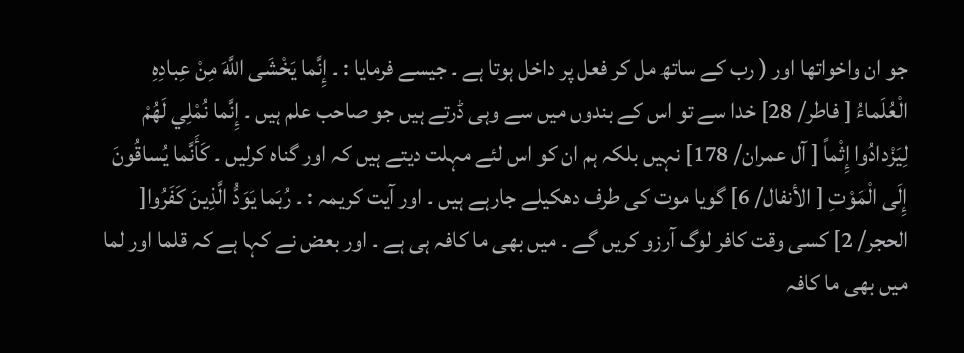جو ان واخواتھا اور ( رب کے ساتھ مل کر فعل پر داخل ہوتا ہے ۔ جیسے فرمایا : ۔ إِنَّما يَخْشَى اللَّهَ مِنْ عِبادِهِ الْعُلَماءُ [ فاطر/ 28] خدا سے تو اس کے بندوں میں سے وہی ڈرتے ہیں جو صاحب علم ہیں ۔ إِنَّما نُمْلِي لَهُمْ لِيَزْدادُوا إِثْماً [ آل عمران/ 178] نہیں بلکہ ہم ان کو اس لئے مہلت دیتے ہیں کہ اور گناہ کرلیں ۔ كَأَنَّما يُساقُونَ إِلَى الْمَوْتِ [ الأنفال/ 6] گویا موت کی طرف دھکیلے جارہے ہیں ۔ اور آیت کریمہ : ۔ رُبَما يَوَدُّ الَّذِينَ كَفَرُوا[ الحجر/ 2] کسی وقت کافر لوگ آرزو کریں گے ۔ میں بھی ما کافہ ہی ہے ۔ اور بعض نے کہا ہے کہ قلما اور لما میں بھی ما کافہ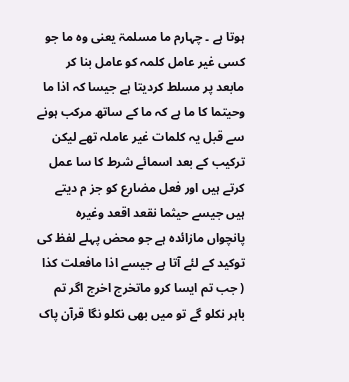ہوتا ہے ۔ چہارم ما مسلمۃ یعنی وہ ما جو کسی غیر عامل کلمہ کو عامل بنا کر مابعد پر مسلط کردیتا ہے جیسا کہ اذا ما وحیتما کا ما ہے کہ ما کے ساتھ مرکب ہونے سے قبل یہ کلمات غیر عاملہ تھے لیکن ترکیب کے بعد اسمائے شرط کا سا عمل کرتے ہیں اور فعل مضارع کو جز م دیتے ہیں جیسے حیثما نقعد اقعد وغیرہ پانچواں مازائدہ ہے جو محض پہلے لفظ کی توکید کے لئے آتا ہے جیسے اذا مافعلت کذا ( جب تم ایسا کرو ماتخرج اخرج اگر تم باہر نکلو گے تو میں بھی نکلو نگا قرآن پاک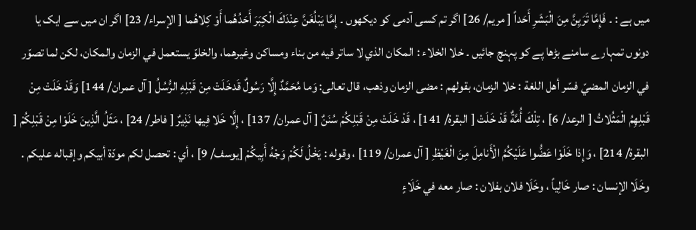میں ہے : ۔ فَإِمَّا تَرَيِنَّ مِنَ الْبَشَرِ أَحَداً [ مریم/ 26] اگر تم کسی آدمی کو دیکھوں ۔ إِمَّا يَبْلُغَنَّ عِنْدَكَ الْكِبَرَ أَحَدُهُما أَوْ كِلاهُما [ الإسراء/ 23] اگر ان میں سے ایک یا دونوں تمہارے سامنے بڑھا پے کو پہنچ جائیں ۔ خلا الخلاء : المکان الذي لا ساتر فيه من بناء ومساکن وغیرهما، والخلوّ يستعمل في الزمان والمکان، لکن لما تصوّر في الزمان المضيّ فسّر أهل اللغة : خلا الزمان، بقولهم : مضی الزمان وذهب، قال تعالی: وَما مُحَمَّدٌ إِلَّا رَسُولٌ قَدخَلَتْ مِنْ قَبْلِهِ الرُّسُلُ [ آل عمران/ 144] وَقَدْ خَلَتْ مِنْ قَبْلِهِمُ الْمَثُلاتُ [ الرعد/ 6] ، تِلْكَ أُمَّةٌ قَدْ خَلَتْ [ البقرة/ 141] ، قَدْ خَلَتْ مِنْ قَبْلِكُمْ سُنَنٌ [ آل عمران/ 137] ، إِلَّا خَلا فِيها نَذِيرٌ [ فاطر/ 24] ، مَثَلُ الَّذِينَ خَلَوْا مِنْ قَبْلِكُمْ [ البقرة/ 214] ، وَإِذا خَلَوْا عَضُّوا عَلَيْكُمُ الْأَنامِلَ مِنَ الْغَيْظِ [ آل عمران/ 119] ، وقوله : يَخْلُ لَكُمْ وَجْهُ أَبِيكُمْ [يوسف/ 9] ، أي : تحصل لکم مودّة أبيكم وإقباله عليكم . وخَلَا الإنسان : صار خَالِياً ، وخَلَا فلان بفلان : صار معه في خَلَاءٍ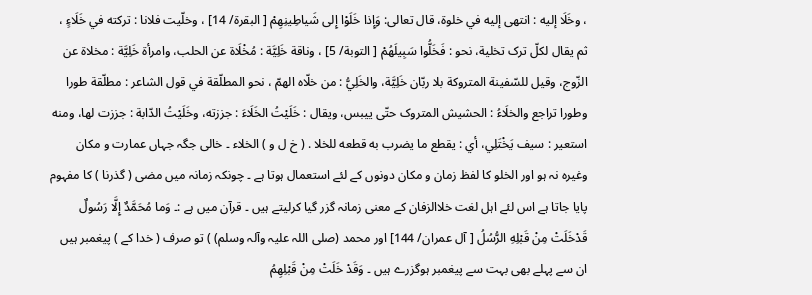، وخَلَا إليه : انتهى إليه في خلوة، قال تعالی: وَإِذا خَلَوْا إِلى شَياطِينِهِمْ [ البقرة/ 14] ، وخلّيت فلانا : تركته في خَلَاءٍ ، ثم يقال لكلّ ترک تخلية، نحو : فَخَلُّوا سَبِيلَهُمْ [ التوبة/ 5] ، وناقة خَلِيَّة : مُخْلَاة عن الحلب، وامرأة خَلِيَّة : مخلاة عن الزّوج، وقیل للسّفينة المتروکة بلا ربّان خَلِيَّة، والخَلِيُّ : من خلّاه الهمّ ، نحو المطلّقة في قول الشاعر : مطلّقة طورا وطورا تراجع والخلَاءُ : الحشیش المتروک حتّى ييبس، ويقال : خَلَيْتُ الخَلَاءَ : جززته، وخَلَيْتُ الدّابة : جززت لها، ومنه استعیر : سيف يَخْتَلِي، أي : يقطع ما يضرب به قطعه للخلا . ( خ ل و ) الخلاء ۔ خالی جگہ جہاں عمارت و مکان وغیرہ نہ ہو اور الخلو کا لفظ زمان و مکان دونوں کے لئے استعمال ہوتا ہے ۔ چونکہ زمانہ میں مضی ( گذرنا ) کا مفہوم پایا جاتا ہے اس لئے اہل لغت خلاالزفان کے معنی زمانہ گزر گیا کرلیتے ہیں ۔ قرآن میں ہے :۔ وَما مُحَمَّدٌ إِلَّا رَسُولٌ قَدْخَلَتْ مِنْ قَبْلِهِ الرُّسُلُ [ آل عمران/ 144] اور محمد (صلی اللہ علیہ وآلہ وسلم) ) تو صرف ( خدا کے ) پیغمبر ہیں ان سے پہلے بھی بہت سے پیغمبر ہوگزرے ہیں ۔ وَقَدْ خَلَتْ مِنْ قَبْلِهِمُ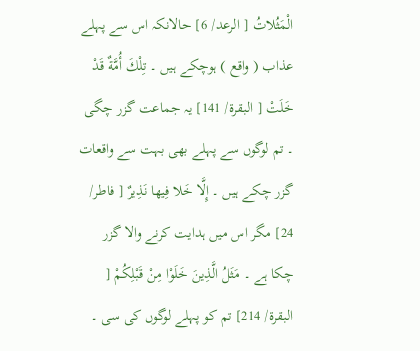الْمَثُلاتُ [ الرعد/ 6] حالانکہ اس سے پہلے عذاب ( واقع ) ہوچکے ہیں ۔ تِلْكَ أُمَّةٌ قَدْ خَلَتْ [ البقرة/ 141] یہ جماعت گزر چگی ۔ تم لوگوں سے پہلے بھی بہت سے واقعات گزر چکے ہیں ۔ إِلَّا خَلا فِيها نَذِيرٌ [ فاطر/ 24] مگر اس میں ہدایت کرنے والا گزر چکا ہے ۔ مَثَلُ الَّذِينَ خَلَوْا مِنْ قَبْلِكُمْ [ البقرة/ 214] تم کو پہلے لوگوں کی سی ۔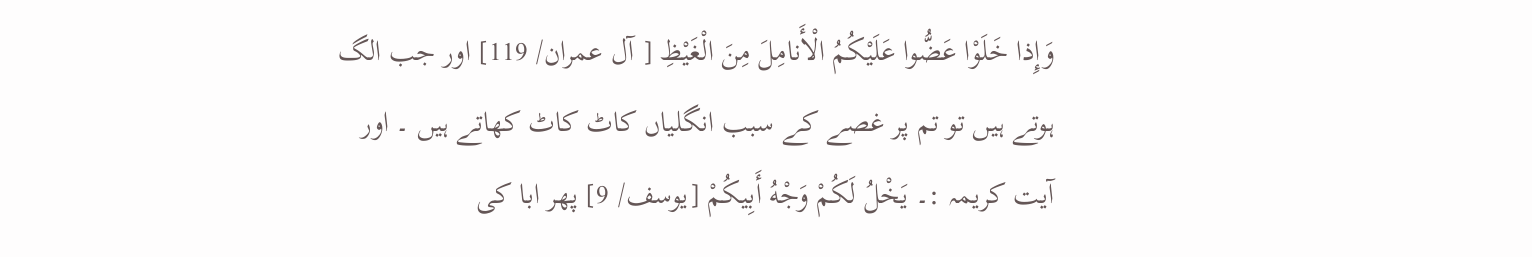وَإِذا خَلَوْا عَضُّوا عَلَيْكُمُ الْأَنامِلَ مِنَ الْغَيْظِ [ آل عمران/ 119] اور جب الگ ہوتے ہیں تو تم پر غصے کے سبب انگلیاں کاٹ کاٹ کھاتے ہیں ۔ اور آیت کریمہ :۔ يَخْلُ لَكُمْ وَجْهُ أَبِيكُمْ [يوسف/ 9] پھر ابا کی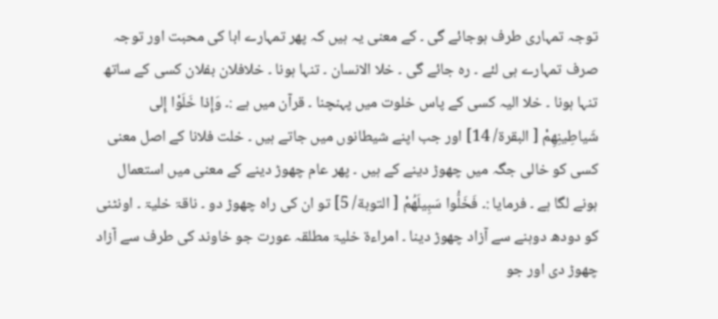توجہ تمہاری طرف ہوجائے گی ۔ کے معنی یہ ہیں کہ پھر تمہارے ابا کی محبت اور توجہ صرف تمہارے ہی لئے ۔ رہ جائے گی ۔ خلا الانسان ۔ تنہا ہونا ۔ خلافلان بفلان کسی کے ساتھ تنہا ہونا ۔ خلا الیہ کسی کے پاس خلوت میں پہنچنا ۔ قرآن میں ہے :۔ وَإِذا خَلَوْا إِلى شَياطِينِهِمْ [ البقرة/ 14] اور جب اپنے شیطانوں میں جاتے ہیں ۔ خلت فلانا کے اصل معنی کسی کو خالی جگہ میں چھوڑ دینے کے ہیں ۔ پھر عام چھوڑ دینے کے معنی میں استعمال ہونے لگا ہے ۔ فرمایا :۔ فَخَلُّوا سَبِيلَهُمْ [ التوبة/ 5] تو ان کی راہ چھوڑ دو ۔ ناقۃ خلیۃ ۔ اونٹنی کو دودھ دوہنے سے آزاد چھوڑ دینا ۔ امراءۃ خلیۃ مطلقہ عورت جو خاوند کی طرف سے آزاد چھوڑ دی اور جو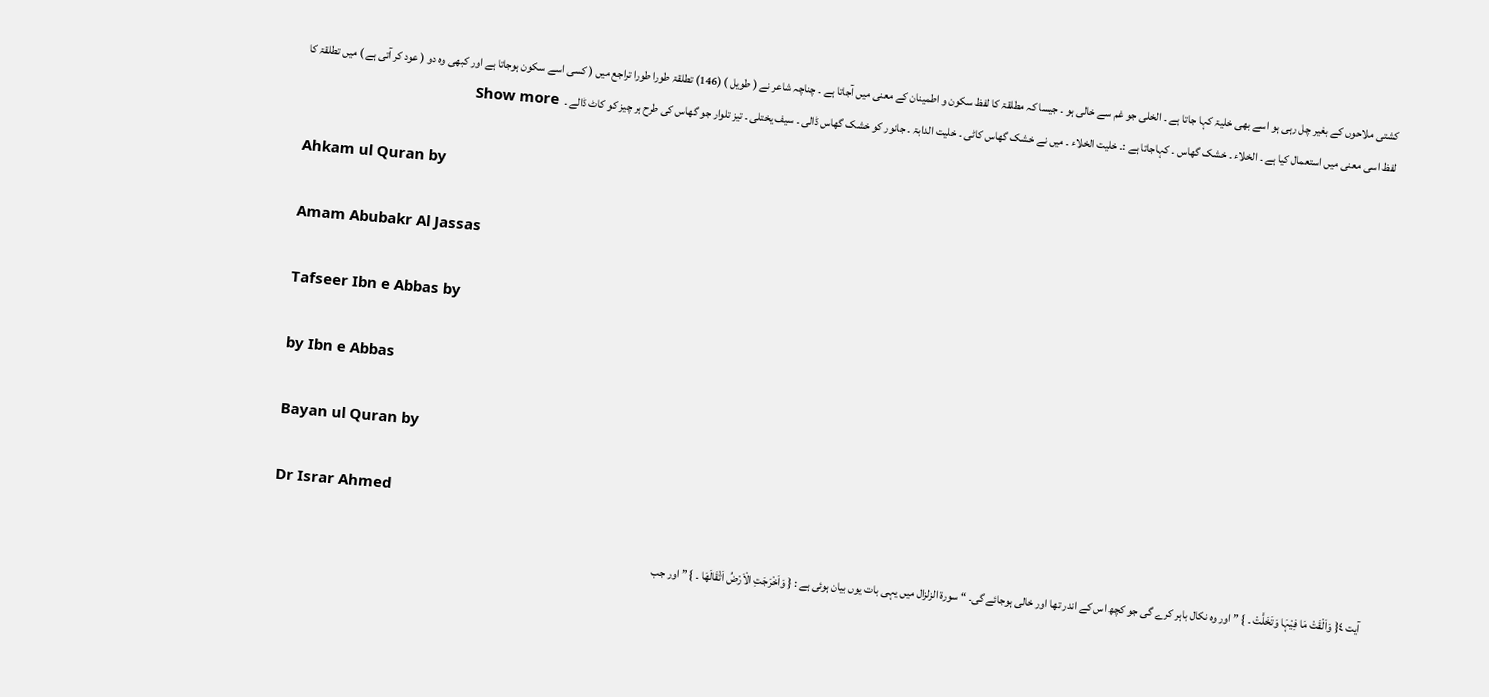کشتی ملاحوں کے بغیر چل رہی ہو اسے بھی خلیۃ کہا جاتا ہے ۔ الخلی جو غم سے خالی ہو ۔ جیسا کہ مطلقۃ کا لفظ سکون و اطمینان کے معنی میں آجاتا ہے ۔ چناچہ شاعر نے ( طویل ) (146) تطلقۃ طورا طورا تراجع میں ( کسی اسے سکون ہوجاتا ہے اور کبھی وہ دو ( عود کر آتی ہے ) میں تطلقۃ کا لفظ اسی معنی میں استعمال کیا ہے ۔ الخلاء ۔ خشک گھاس ۔ کہاجاتا ہے :۔ خلیت الخلاء ۔ میں نے خشک گھاس کاٹی ۔ خلیت الدابۃ ۔ جانور کو خشک گھاس ڈالی ۔ سیف یختلی ۔ تیز تلوار جو گھاس کی طرح ہر چیز کو کاٹ ڈالے ۔  Show more

Ahkam ul Quran by

Amam Abubakr Al Jassas

Tafseer Ibn e Abbas by

by Ibn e Abbas

Bayan ul Quran by

Dr Israr Ahmed

آیت ٤{ وَاَلْقَتْ مَا فِیْہَا وَتَخَلَّتْ ۔ } ” اور وہ نکال باہر کرے گی جو کچھ اس کے اندر تھا اور خالی ہوجائے گی۔ “ سورة الزلزال میں یہی بات یوں بیان ہوئی ہے : { وَاَخْرَجَتِ الْاَرْضُ اَثْقَالَھَا ۔ } ” اور جب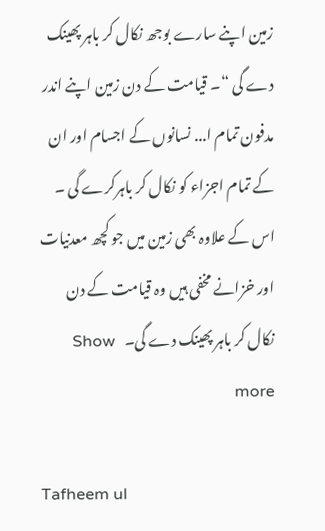زمین اپنے سارے بوجھ نکال کر باہر پھینک دے گی “۔ قیامت کے دن زمین اپنے اندر مدفون تمام ا... نسانوں کے اجسام اور ان کے تمام اجزاء کو نکال کر باہرکرے گی ۔ اس کے علاوہ بھی زمین میں جو کچھ معدنیات اور خزانے مخفی ہیں وہ قیامت کے دن نکال کر باہر پھینک دے گی۔   Show more

Tafheem ul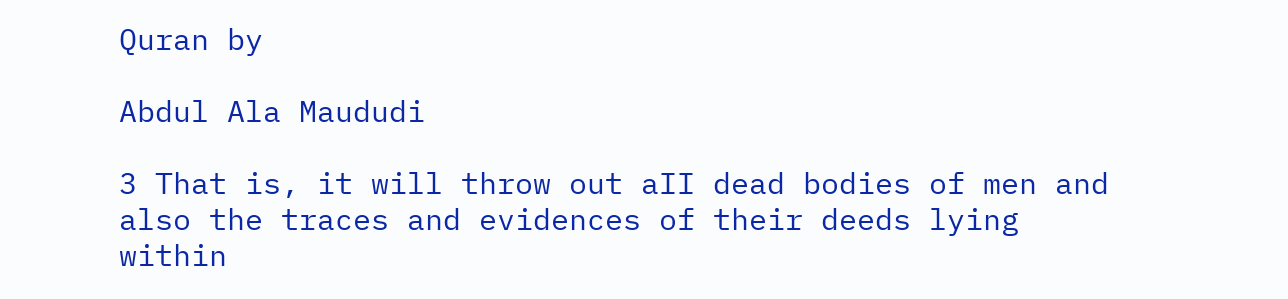Quran by

Abdul Ala Maududi

3 That is, it will throw out aII dead bodies of men and also the traces and evidences of their deeds lying within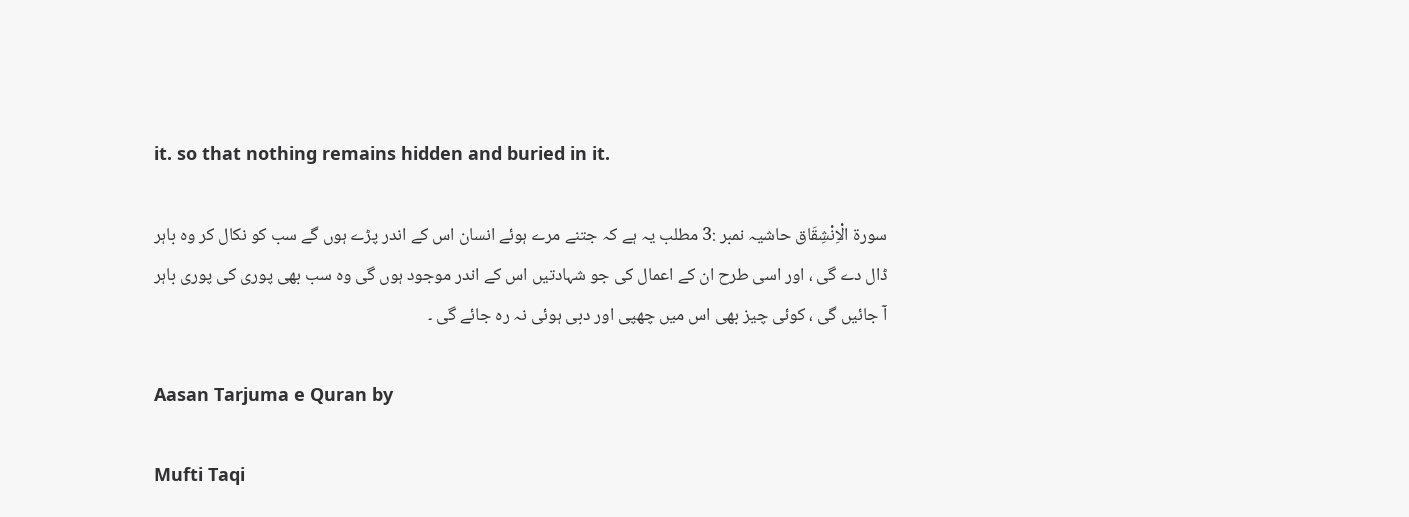it. so that nothing remains hidden and buried in it.

سورة الْاِنْشِقَاق حاشیہ نمبر :3 مطلب یہ ہے کہ جتنے مرے ہوئے انسان اس کے اندر پڑے ہوں گے سب کو نکال کر وہ باہر ڈال دے گی ، اور اسی طرح ان کے اعمال کی جو شہادتیں اس کے اندر موجود ہوں گی وہ سب بھی پوری کی پوری باہر آ جائیں گی ، کوئی چیز بھی اس میں چھپی اور دبی ہوئی نہ رہ جائے گی ۔

Aasan Tarjuma e Quran by

Mufti Taqi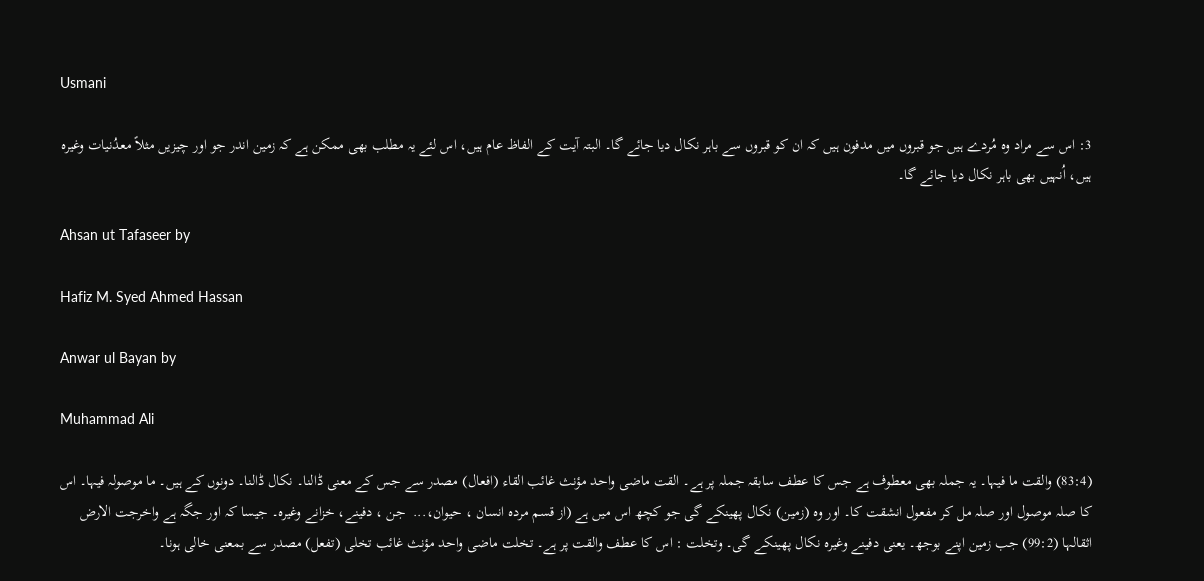Usmani

3: اس سے مراد وہ مُردے ہیں جو قبروں میں مدفون ہیں کہ ان کو قبروں سے باہر نکال دیا جائے گا۔ البتہ آیت کے الفاظ عام ہیں، اس لئے یہ مطلب بھی ممکن ہے کہ زمین اندر جو اور چیزیں مثلاً معدُنیات وغیرہ ہیں، اُنہیں بھی باہر نکال دیا جائے گا۔

Ahsan ut Tafaseer by

Hafiz M. Syed Ahmed Hassan

Anwar ul Bayan by

Muhammad Ali

(83:4) والقت ما فیہا۔ یہ جملہ بھی معطوف ہے جس کا عطف سابقہ جملہ پر ہے۔ القت ماضی واحد مؤنث غائب القاء (افعال) مصدر سے جس کے معنی ڈالنا۔ نکال ڈالنا۔ دونوں کے ہیں۔ ما موصولہ فیہا۔ اس کا صلہ موصول اور صلہ مل کر مفعول انشقت کا۔ اور وہ (زمین) نکال پھینکے گی جو کچھ اس میں ہے (از قسم مردہ انسان ، حیوان،...  جن ، دفینے، خزانے وغیرہ۔ جیسا کہ اور جگہ ہے واخرجت الارض اثقالہا (99:2) جب زمین اپنے بوجھ۔ یعنی دفینے وغیرہ نکال پھینکے گی۔ وتخلت : اس کا عطف والقت پر ہے۔ تخلت ماضی واحد مؤنث غائب تخلی (تفعل) مصدر سے بمعنی خالی ہونا۔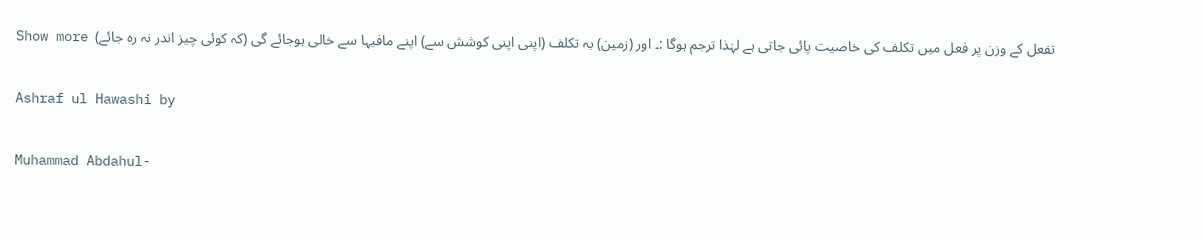تفعل کے وزن پر فعل میں تکلف کی خاصیت پائی جاتی ہے لہٰذا ترجم ہوگا :۔ اور (زمین) بہ تکلف (اپنی اپنی کوشش سے) اپنے مافیہا سے خالی ہوجائے گی (کہ کوئی چیز اندر نہ رہ جائے)  Show more

Ashraf ul Hawashi by

Muhammad Abdahul-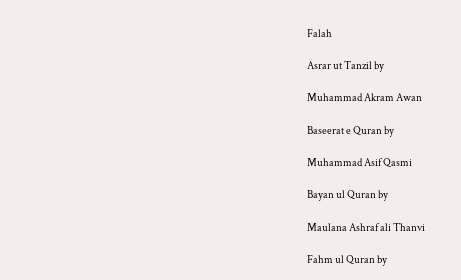Falah

Asrar ut Tanzil by

Muhammad Akram Awan

Baseerat e Quran by

Muhammad Asif Qasmi

Bayan ul Quran by

Maulana Ashraf ali Thanvi

Fahm ul Quran by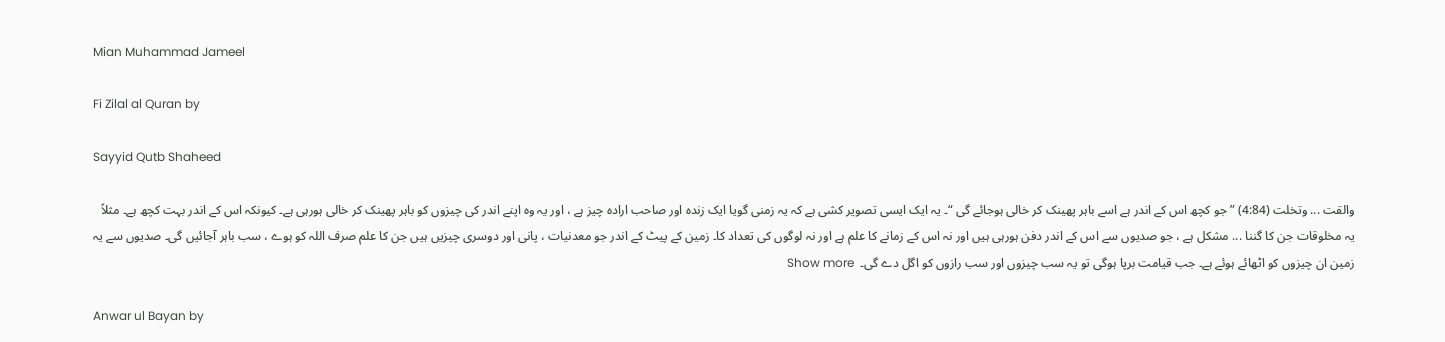Mian Muhammad Jameel

Fi Zilal al Quran by

Sayyid Qutb Shaheed

والقت ... وتخلت (4:84) ” جو کچھ اس کے اندر ہے اسے باہر پھینک کر خالی ہوجائے گی “۔ یہ ایک ایسی تصویر کشی ہے کہ یہ زمنی گویا ایک زندہ اور صاحب ارادہ چیز ہے ، اور یہ وہ اپنے اندر کی چیزوں کو باہر پھینک کر خالی ہورہی ہے۔ کیونکہ اس کے اندر بہت کچھ ہے۔ مثلاً یہ مخلوقات جن کا گننا ... مشکل ہے ، جو صدیوں سے اس کے اندر دفن ہورہی ہیں اور نہ اس کے زمانے کا علم ہے اور نہ لوگوں کی تعداد کا۔ زمین کے پیٹ کے اندر جو معدنیات ، پانی اور دوسری چیزیں ہیں جن کا علم صرف اللہ کو ہوے ، سب باہر آجائیں گی۔ صدیوں سے یہ زمین ان چیزوں کو اٹھائے ہوئے ہے۔ جب قیامت برپا ہوگی تو یہ سب چیزوں اور سب رازوں کو اگل دے گی۔  Show more

Anwar ul Bayan by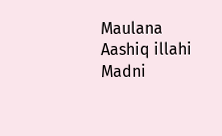Maulana Aashiq illahi Madni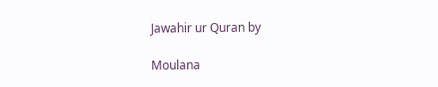Jawahir ur Quran by

Moulana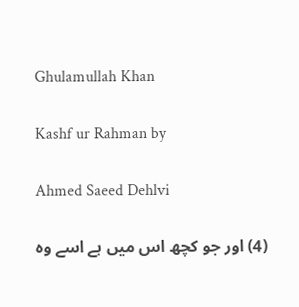Ghulamullah Khan

Kashf ur Rahman by

Ahmed Saeed Dehlvi

(4) اور جو کچھ اس میں ہے اسے وہ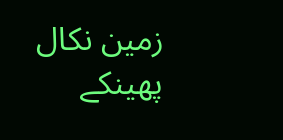زمین نکال پھینکے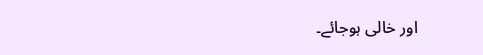اور خالی ہوجائے۔